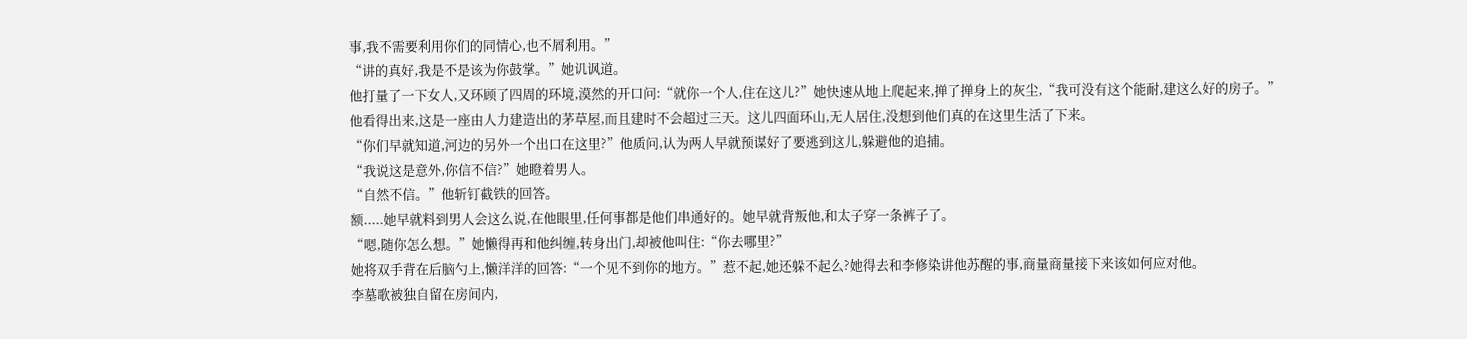事,我不需要利用你们的同情心,也不屑利用。”
“讲的真好,我是不是该为你鼓掌。”她讥讽道。
他打量了一下女人,又环顾了四周的环境,漠然的开口问:“就你一个人,住在这儿?”她快速从地上爬起来,掸了掸身上的灰尘,“我可没有这个能耐,建这么好的房子。”
他看得出来,这是一座由人力建造出的茅草屋,而且建时不会超过三天。这儿四面环山,无人居住,没想到他们真的在这里生活了下来。
“你们早就知道,河边的另外一个出口在这里?”他质问,认为两人早就预谋好了要逃到这儿,躲避他的追捕。
“我说这是意外,你信不信?”她瞪着男人。
“自然不信。”他斩钉截铁的回答。
额.....她早就料到男人会这么说,在他眼里,任何事都是他们串通好的。她早就背叛他,和太子穿一条裤子了。
“嗯,随你怎么想。”她懒得再和他纠缠,转身出门,却被他叫住:“你去哪里?”
她将双手背在后脑勺上,懒洋洋的回答:“一个见不到你的地方。”惹不起,她还躲不起么?她得去和李修染讲他苏醒的事,商量商量接下来该如何应对他。
李墓歌被独自留在房间内,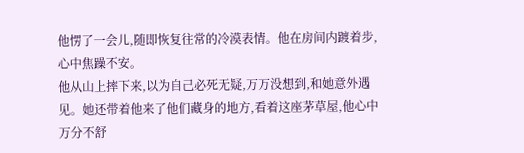他愣了一会儿,随即恢复往常的冷漠表情。他在房间内踱着步,心中焦躁不安。
他从山上摔下来,以为自己必死无疑,万万没想到,和她意外遇见。她还带着他来了他们藏身的地方,看着这座茅草屋,他心中万分不舒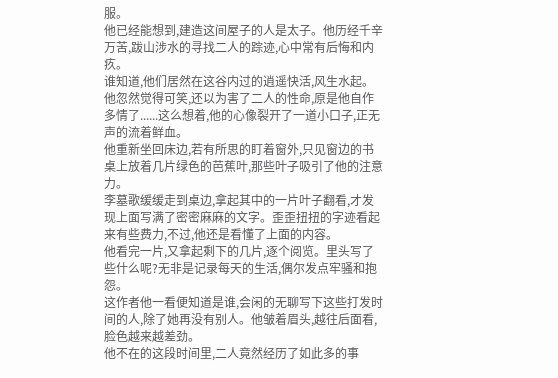服。
他已经能想到,建造这间屋子的人是太子。他历经千辛万苦,跋山涉水的寻找二人的踪迹,心中常有后悔和内疚。
谁知道,他们居然在这谷内过的逍遥快活,风生水起。
他忽然觉得可笑,还以为害了二人的性命,原是他自作多情了......这么想着,他的心像裂开了一道小口子,正无声的流着鲜血。
他重新坐回床边,若有所思的盯着窗外,只见窗边的书桌上放着几片绿色的芭蕉叶,那些叶子吸引了他的注意力。
李墓歌缓缓走到桌边,拿起其中的一片叶子翻看,才发现上面写满了密密麻麻的文字。歪歪扭扭的字迹看起来有些费力,不过,他还是看懂了上面的内容。
他看完一片,又拿起剩下的几片,逐个阅览。里头写了些什么呢?无非是记录每天的生活,偶尔发点牢骚和抱怨。
这作者他一看便知道是谁,会闲的无聊写下这些打发时间的人,除了她再没有别人。他皱着眉头,越往后面看,脸色越来越差劲。
他不在的这段时间里,二人竟然经历了如此多的事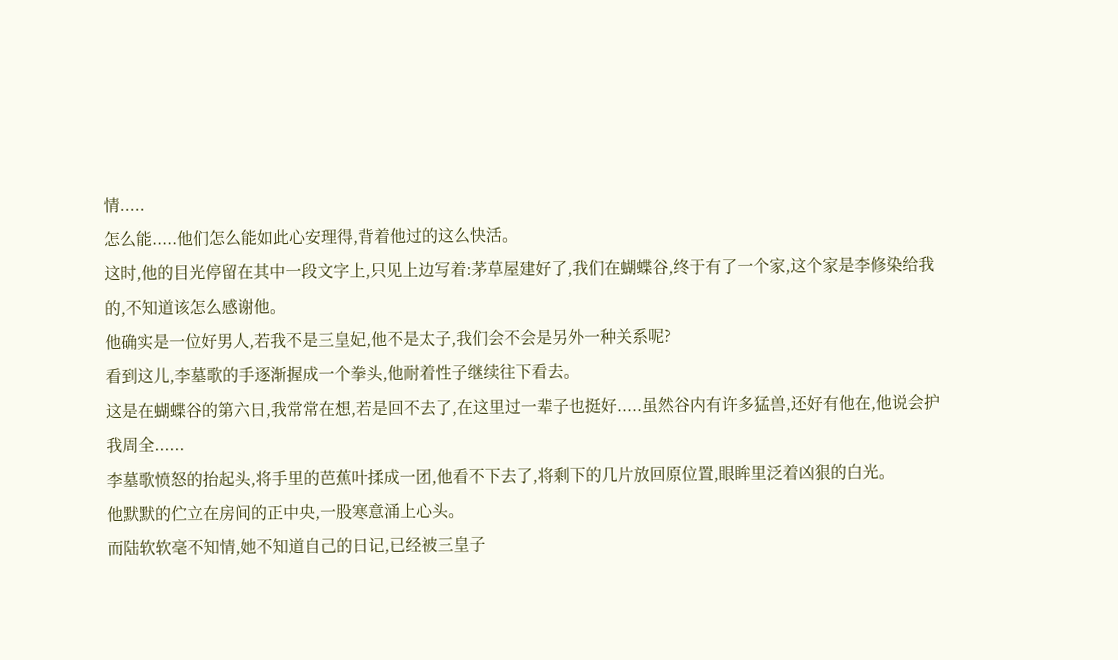情.....
怎么能.....他们怎么能如此心安理得,背着他过的这么快活。
这时,他的目光停留在其中一段文字上,只见上边写着:茅草屋建好了,我们在蝴蝶谷,终于有了一个家,这个家是李修染给我的,不知道该怎么感谢他。
他确实是一位好男人,若我不是三皇妃,他不是太子,我们会不会是另外一种关系呢?
看到这儿,李墓歌的手逐渐握成一个拳头,他耐着性子继续往下看去。
这是在蝴蝶谷的第六日,我常常在想,若是回不去了,在这里过一辈子也挺好.....虽然谷内有许多猛兽,还好有他在,他说会护我周全......
李墓歌愤怒的抬起头,将手里的芭蕉叶揉成一团,他看不下去了,将剩下的几片放回原位置,眼眸里泛着凶狠的白光。
他默默的伫立在房间的正中央,一股寒意涌上心头。
而陆软软毫不知情,她不知道自己的日记,已经被三皇子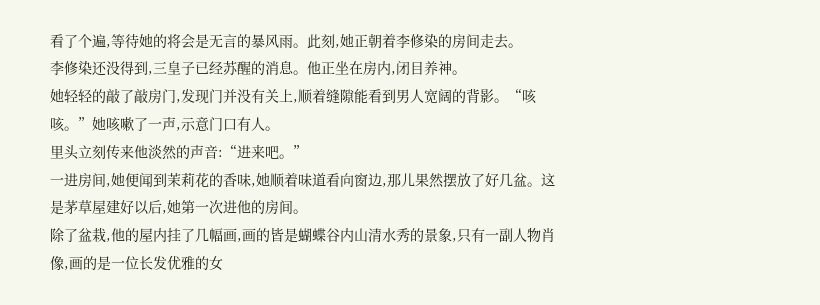看了个遍,等待她的将会是无言的暴风雨。此刻,她正朝着李修染的房间走去。
李修染还没得到,三皇子已经苏醒的消息。他正坐在房内,闭目养神。
她轻轻的敲了敲房门,发现门并没有关上,顺着缝隙能看到男人宽阔的背影。“咳咳。”她咳嗽了一声,示意门口有人。
里头立刻传来他淡然的声音:“进来吧。”
一进房间,她便闻到茉莉花的香味,她顺着味道看向窗边,那儿果然摆放了好几盆。这是茅草屋建好以后,她第一次进他的房间。
除了盆栽,他的屋内挂了几幅画,画的皆是蝴蝶谷内山清水秀的景象,只有一副人物肖像,画的是一位长发优雅的女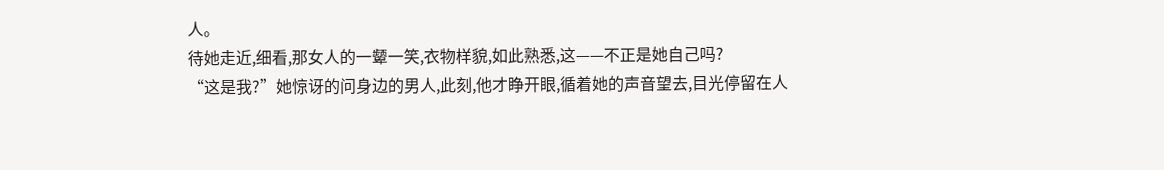人。
待她走近,细看,那女人的一颦一笑,衣物样貌,如此熟悉,这——不正是她自己吗?
“这是我?”她惊讶的问身边的男人,此刻,他才睁开眼,循着她的声音望去,目光停留在人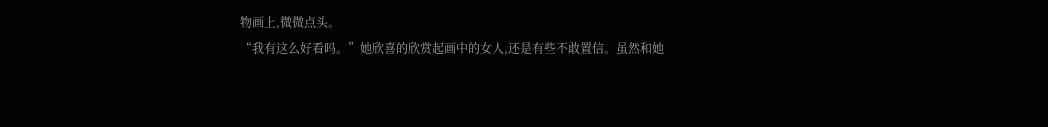物画上,微微点头。
“我有这么好看吗。”她欣喜的欣赏起画中的女人,还是有些不敢置信。虽然和她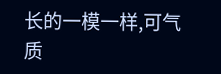长的一模一样,可气质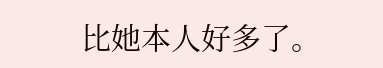比她本人好多了。